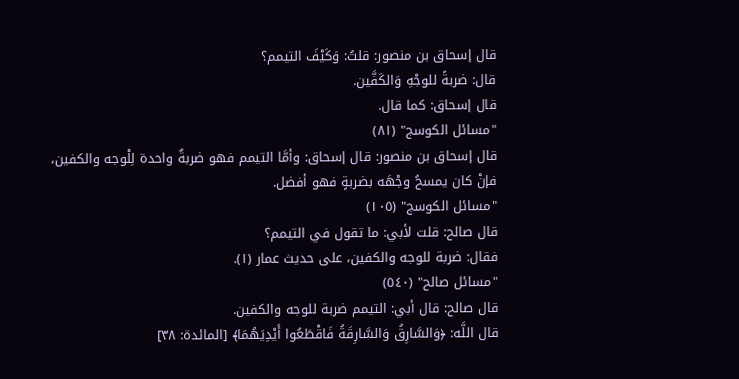قال إسحاق بن منصور: قلتُ: وَكَيْفَ التيمم؟
قال: ضربةً للوجْهِ وَالكَفَّين.
قال إسحاق: كما قال.
"مسائل الكوسج" (٨١)
قال إسحاق بن منصور: قال إسحاق: وأمَّا التيمم فهو ضربةٌ واحدة لِلْوجه والكفين، فإنْ كان يمسحُ وجْهَه بضربةٍ فهو أفضل.
"مسائل الكوسج" (١٠٥)
قال صالح: قلت لأبي: ما تقول في التيمم؟
فقال: ضربة للوجه والكفين، على حديث عمار (١).
"مسائل صالح" (٥٤٠)
قال صالح: قال أبي: التيمم ضربة للوجه والكفين.
قال اللَّه: ﴿وَالسَّارِقُ وَالسَّارِقَةُ فَاقْطَعُوا أَيْدِيَهُمَا﴾ [المائدة: ٣٨]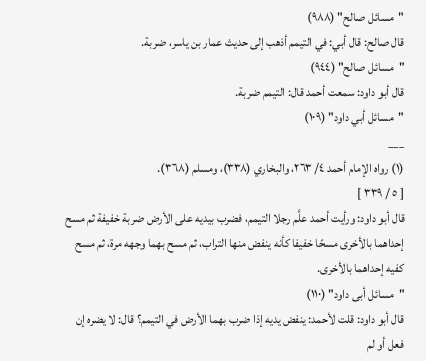"مسائل صالح" (٩٨٨)
قال صالح: قال أبي: في التيمم أذهب إلى حديث عمار بن ياسر، ضربة.
"مسائل صالح" (٩٤٤)
قال أبو داود: سمعت أحمد قال: التيمم ضربة.
"مسائل أبي داود" (١٠٩)
___
(١) رواه الإمام أحمد ٤/ ٢٦٣، والبخاري (٣٣٨)، ومسلم (٣٦٨).
[ ٥ / ٣٣٩ ]
قال أبو داود: ورأيت أحمد علَّم رجلا التيمم، فضرب بيديه على الأرض ضربة خفيفة ثم مسح إحداهما بالأخرى مسحًا خفيفا كأنه ينفض منها التراب، ثم مسح بهما وجهه مرة، ثم مسح كفيه إحداهما بالأخرى.
"مسائل أبى داود" (١١٠)
قال أبو داود: قلت لأحمد: ينفض يديه إذا ضرب بهما الأرض في التيمم؟ قال: لا يضره إن فعل أو لم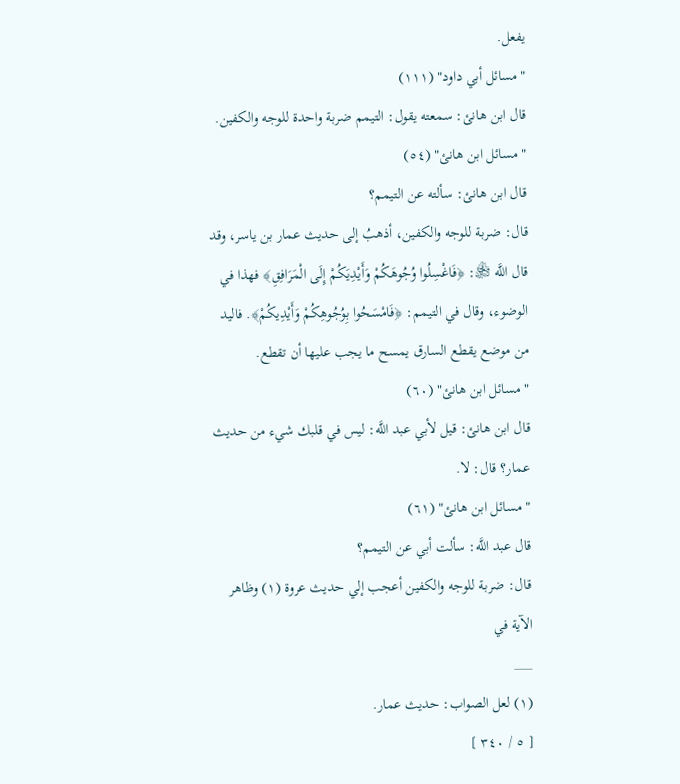يفعل.
"مسائل أبي داود" (١١١)
قال ابن هانئ: سمعته يقول: التيمم ضربة واحدة للوجه والكفين.
"مسائل ابن هانئ" (٥٤)
قال ابن هانئ: سألته عن التيمم؟
قال: ضربة للوجه والكفين، أذهبُ إلى حديث عمار بن ياسر، وقد قال اللَّه ﵎: ﴿فَاغْسِلُوا وُجُوهَكُمْ وَأَيْدِيَكُمْ إِلَى الْمَرَافِقِ﴾ فهذا في الوضوء، وقال في التيمم: ﴿فَامْسَحُوا بِوُجُوهِكُمْ وَأَيْدِيكُمْ﴾. فاليد من موضع يقطع السارق يمسح ما يجب عليها أن تقطع.
"مسائل ابن هانئ" (٦٠)
قال ابن هانئ: قيل لأبي عبد اللَّه: ليس في قلبك شيء من حديث عمار؟ قال: لا.
"مسائل ابن هانئ" (٦١)
قال عبد اللَّه: سألت أبي عن التيمم؟
قال: ضربة للوجه والكفين أعجب إلي حديث عروة (١) وظاهر الآية في
___
(١) لعل الصواب: حديث عمار.
[ ٥ / ٣٤٠ ]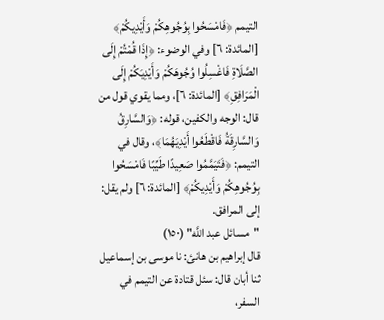التيمم ﴿فَامْسَحُوا بِوُجُوهِكُمْ وَأَيْدِيكُمْ﴾ [المائدة: ٦] وفي الوضوء: ﴿إِذَا قُمْتُمْ إِلَى الصَّلَاةِ فَاغْسِلُوا وُجُوهَكُمْ وَأَيْدِيَكُمْ إِلَى الْمَرَافِقِ﴾ [المائدة: ٦]، ومما يقوي قول من قال: الوجه والكفين، قوله: ﴿وَالسَّارِقُ وَالسَّارِقَةُ فَاقْطَعُوا أَيْدِيَهُمَا﴾، وقال في التيمم: ﴿فَتَيَمَّمُوا صَعِيدًا طَيِّبًا فَامْسَحُوا بِوُجُوهِكُمْ وَأَيْدِيكُمْ﴾ [المائدة: ٦] ولم يقل: إلى المرافق.
"مسائل عبد اللَّه" (١٥٠)
قال إبراهيم بن هانئ: نا موسى بن إسماعيل ثنا أبان قال: سئل قتادة عن التيمم في السفر،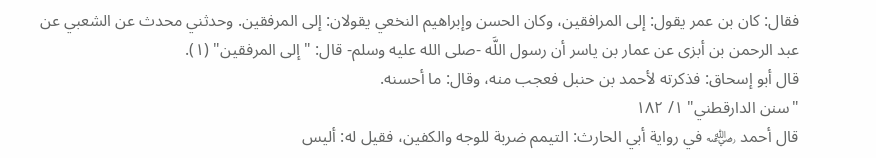فقال: كان بن عمر يقول: إلى المرافقين، وكان الحسن وإبراهيم النخعي يقولان: إلى المرفقين. وحدثني محدث عن الشعبي عن عبد الرحمن بن أبزى عن عمار بن ياسر أن رسول اللَّه -صلى الله عليه وسلم- قال: "إلى المرفقين" (١).
قال أبو إسحاق: فذكرته لأحمد بن حنبل فعجب منه، وقال: ما أحسنه.
"سنن الدارقطني" ١/ ١٨٢
قال أحمد ﵁ في رواية أبي الحارث: التيمم ضربة للوجه والكفين، فقيل له: أليس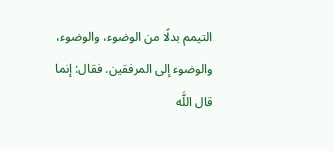التيمم بدلًا من الوضوء، والوضوء، والوضوء إلى المرفقين. فقال: إنما قال اللَّه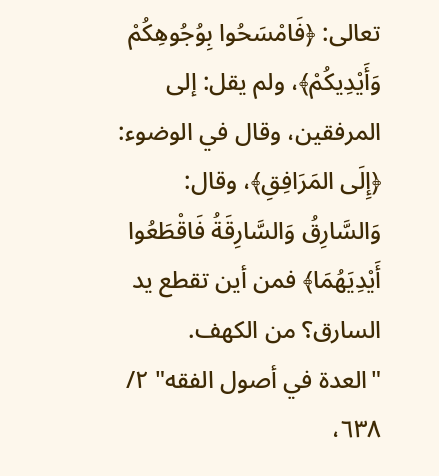تعالى: ﴿فَامْسَحُوا بِوُجُوهِكُمْ وَأَيْدِيكُمْ﴾، ولم يقل: إلى المرفقين، وقال في الوضوء: ﴿إِلَى المَرَافِقِ﴾، وقال: وَالسَّارِقُ وَالسَّارِقَةُ فَاقْطَعُوا أَيْدِيَهُمَا﴾ فمن أين تقطع يد السارق؟ من الكهف.
"العدة في أصول الفقه" ٢/ ٦٣٨،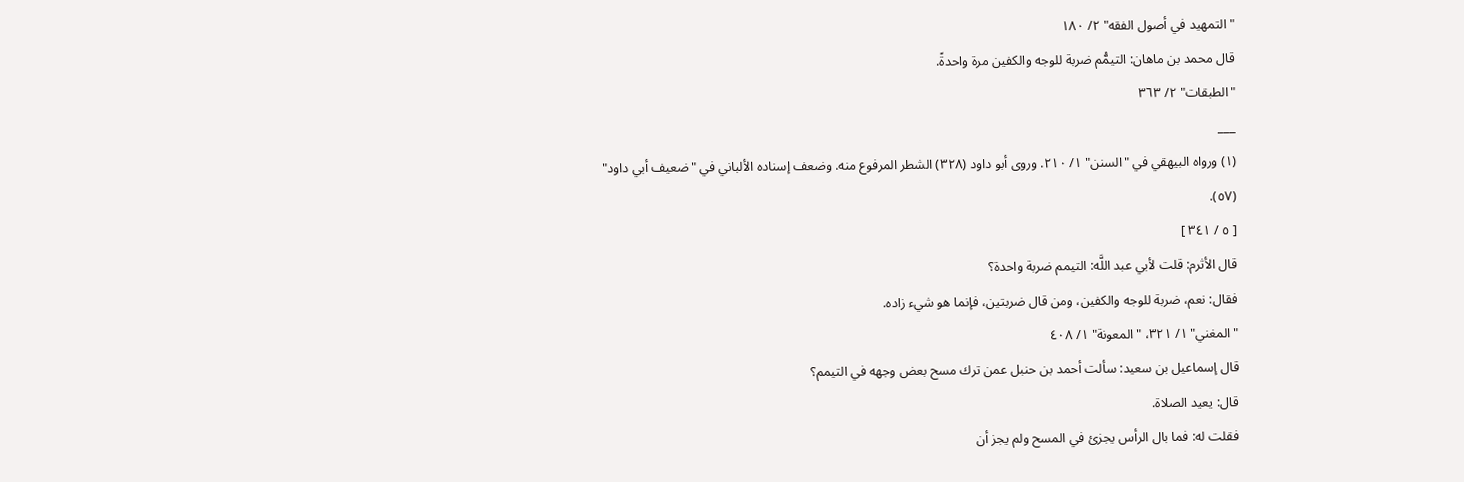"التمهيد في أصول الفقه" ٢/ ١٨٠
قال محمد بن ماهان: التيمُّم ضربة للوجه والكفين مرة واحدةً.
"الطبقات" ٢/ ٣٦٣
___
(١) ورواه البيهقي في "السنن" ١/ ٢١٠. وروى أبو داود (٣٢٨) الشطر المرفوع منه. وضعف إسناده الألباني في "ضعيف أبي داود" (٥٧).
[ ٥ / ٣٤١ ]
قال الأثرم: قلت لأبي عبد اللَّه: التيمم ضربة واحدة؟
فقال: نعم، ضربة للوجه والكفين، ومن قال ضربتين، فإنما هو شيء زاده.
"المغني" ١/ ٣٢١، "المعونة" ١/ ٤٠٨
قال إسماعيل بن سعيد: سألت أحمد بن حنبل عمن ترك مسح بعض وجهه في التيمم؟
قال: يعيد الصلاة.
فقلت له: فما بال الرأس يجزئ في المسح ولم يجز أن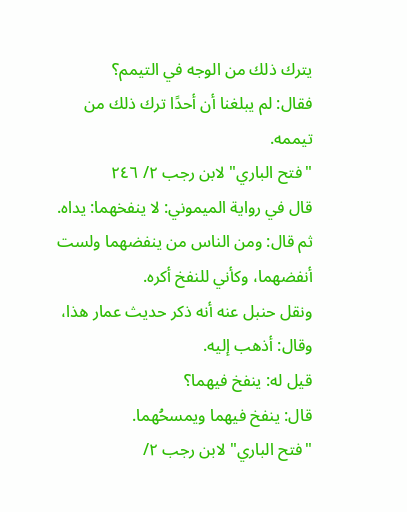يترك ذلك من الوجه في التيمم؟
فقال: لم يبلغنا أن أحدًا ترك ذلك من تيممه.
"فتح الباري" لابن رجب ٢/ ٢٤٦
قال في رواية الميموني: لا ينفخهما: يداه.
ثم قال: ومن الناس من ينفضهما ولست أنفضهما، وكأني للنفخ أكره.
ونقل حنبل عنه أنه ذكر حديث عمار هذا، وقال: أذهب إليه.
قيل له: ينفخ فيهما؟
قال: ينفخ فيهما ويمسحُهما.
"فتح الباري" لابن رجب ٢/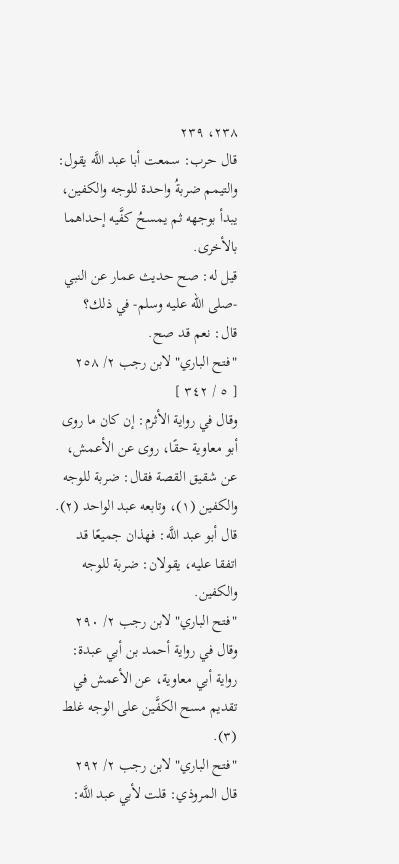٢٣٨، ٢٣٩
قال حرب: سمعت أبا عبد اللَّه يقول: والتيمم ضربةُ واحدة للوجه والكفين، يبدأ بوجهه ثم يمسحُ كفَّيه إحداهما بالأخرى.
قيل له: صح حديث عمار عن النبي -صلى الله عليه وسلم- في ذلك؟
قال: نعم قد صح.
"فتح الباري" لابن رجب ٢/ ٢٥٨
[ ٥ / ٣٤٢ ]
وقال في رواية الأثرم: إن كان ما روى أبو معاوية حقًا، روى عن الأعمش، عن شقيق القصة فقال: ضربة للوجه والكفين (١)، وتابعه عبد الواحد (٢).
قال أبو عبد اللَّه: فهذان جميعًا قد اتفقا عليه، يقولان: ضربة للوجه والكفين.
"فتح الباري" لابن رجب ٢/ ٢٩٠
وقال في رواية أحمد بن أبي عبدة: رواية أبي معاوية، عن الأعمش في تقديم مسح الكفَّين على الوجه غلط (٣).
"فتح الباري" لابن رجب ٢/ ٢٩٢
قال المروذي: قلت لأبي عبد اللَّه: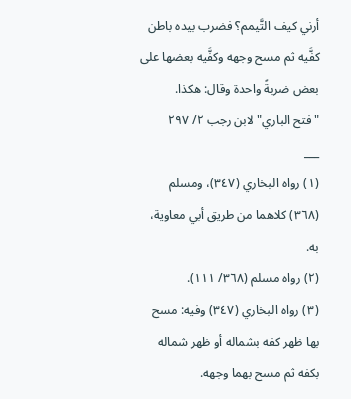أرني كيف التَّيمم؟ فضرب بيده باطن كفَّيه ثم مسح وجهه وكفَّيه بعضها على بعض ضربةً واحدة وقال: هكذا.
"فتح الباري" لابن رجب ٢/ ٢٩٧
___
(١) رواه البخاري (٣٤٧)، ومسلم (٣٦٨) كلاهما من طريق أبي معاوية، به.
(٢) رواه مسلم (٣٦٨/ ١١١).
(٣) رواه البخاري (٣٤٧) وفيه: مسح بها ظهر كفه بشماله أو ظهر شماله بكفه ثم مسح بهما وجهه.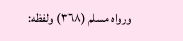ورواه مسلم (٣٦٨) ولفظه: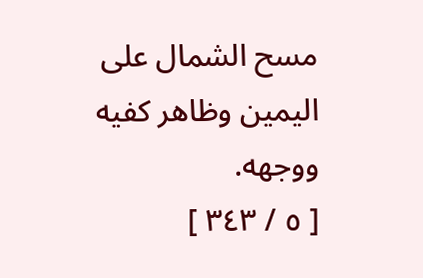مسح الشمال على اليمين وظاهر كفيه ووجهه.
[ ٥ / ٣٤٣ ]